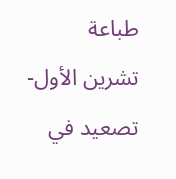طباعة
تشرين الأول- تصعيد في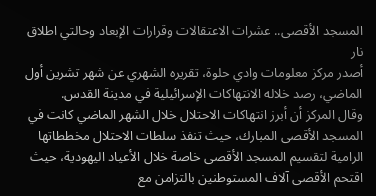المسجد الأقصى.. عشرات الاعتقالات وقرارات الإبعاد وحالتي اطلاق نار
أصدر مركز معلومات وادي حلوة، تقريره الشهري عن شهر تشرين أول الماضي، رصد خلاله الانتهاكات الإسرائيلية في مدينة القدس.
وقال المركز أن أبرز انتهاكات الاحتلال خلال الشهر الماضي كانت في المسجد الأقصى المبارك، حيث تنفذ سلطات الاحتلال مخططاتها الرامية لتقسيم المسجد الأقصى خاصة خلال الأعياد اليهودية، حيث اقتحم الأقصى آلاف المستوطنين بالتزامن مع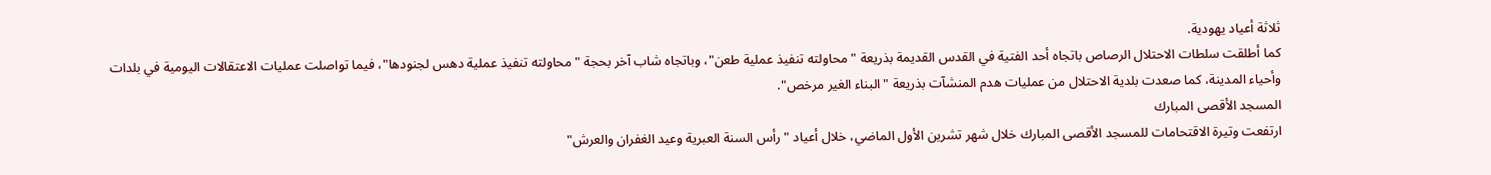ثلاثة أعياد يهودية.
كما أطلقت سلطات الاحتلال الرصاص باتجاه أحد الفتية في القدس القديمة بذريعة "محاولته تنفيذ عملية طعن"، وباتجاه شاب آخر بحجة "محاولته تنفيذ عملية دهس لجنودها"، فيما تواصلت عمليات الاعتقالات اليومية في بلدات وأحياء المدينة، كما صعدت بلدية الاحتلال من عمليات هدم المنشآت بذريعة "البناء الغير مرخص".
المسجد الأقصى المبارك
ارتفعت وتيرة الاقتحامات للمسجد الأقصى المبارك خلال شهر تشرين الأول الماضي، خلال أعياد "رأس السنة العبرية وعيد الغفران والعرش"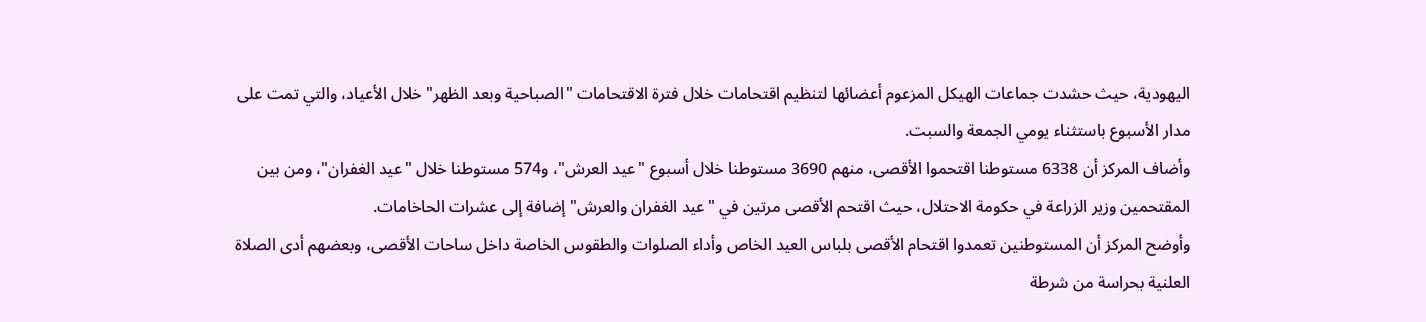اليهودية، حيث حشدت جماعات الهيكل المزعوم أعضائها لتنظيم اقتحامات خلال فترة الاقتحامات "الصباحية وبعد الظهر" خلال الأعياد، والتي تمت على مدار الأسبوع باستثناء يومي الجمعة والسبت.
وأضاف المركز أن 6338 مستوطنا اقتحموا الأقصى، منهم 3690 مستوطنا خلال أسبوع "عيد العرش"، و574 مستوطنا خلال "عيد الغفران"، ومن بين المقتحمين وزير الزراعة في حكومة الاحتلال، حيث اقتحم الأقصى مرتين في "عيد الغفران والعرش" إضافة إلى عشرات الحاخامات.
وأوضح المركز أن المستوطنين تعمدوا اقتحام الأقصى بلباس العيد الخاص وأداء الصلوات والطقوس الخاصة داخل ساحات الأقصى، وبعضهم أدى الصلاة العلنية بحراسة من شرطة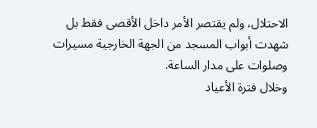الاحتلال، ولم يقتصر الأمر داخل الأقصى فقط بل شهدت أبواب المسجد من الجهة الخارجية مسيرات وصلوات على مدار الساعة.
وخلال فترة الأعياد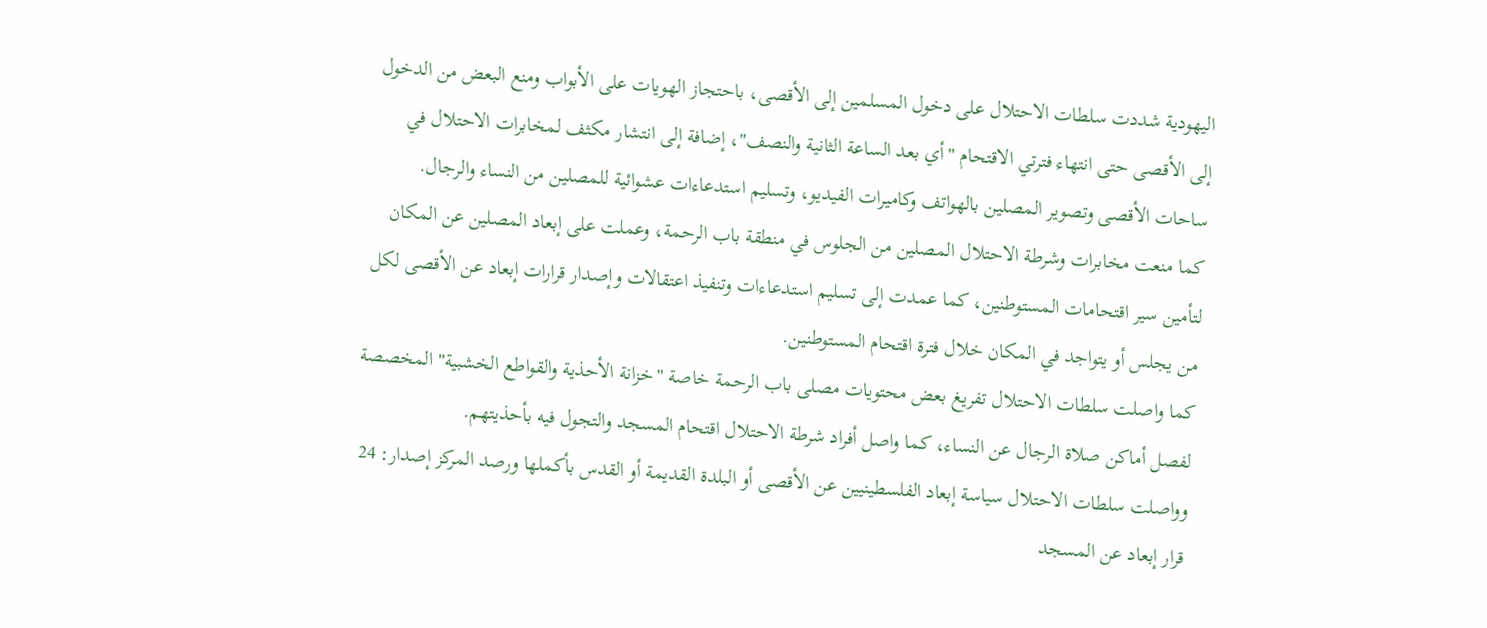اليهودية شددت سلطات الاحتلال على دخول المسلمين إلى الأقصى، باحتجاز الهويات على الأبواب ومنع البعض من الدخول إلى الأقصى حتى انتهاء فترتي الاقتحام "أي بعد الساعة الثانية والنصف"، إضافة إلى انتشار مكثف لمخابرات الاحتلال في ساحات الأقصى وتصوير المصلين بالهواتف وكاميرات الفيديو، وتسليم استدعاءات عشوائية للمصلين من النساء والرجال.
كما منعت مخابرات وشرطة الاحتلال المصلين من الجلوس في منطقة باب الرحمة، وعملت على إبعاد المصلين عن المكان لتأمين سير اقتحامات المستوطنين، كما عمدت إلى تسليم استدعاءات وتنفيذ اعتقالات وإصدار قرارات إبعاد عن الأقصى لكل من يجلس أو يتواجد في المكان خلال فترة اقتحام المستوطنين.
كما واصلت سلطات الاحتلال تفريغ بعض محتويات مصلى باب الرحمة خاصة "خزانة الأحذية والقواطع الخشبية" المخصصة لفصل أماكن صلاة الرجال عن النساء، كما واصل أفراد شرطة الاحتلال اقتحام المسجد والتجول فيه بأحذيتهم.
وواصلت سلطات الاحتلال سياسة إبعاد الفلسطينيين عن الأقصى أو البلدة القديمة أو القدس بأكملها ورصد المركز إصدار: 24 قرار إبعاد عن المسجد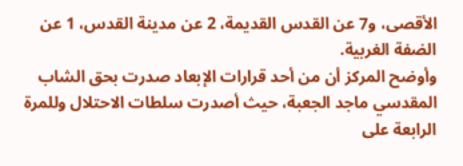الأقصى، و7 عن القدس القديمة، 2 عن مدينة القدس، 1 عن الضفة الغربية.
وأوضح المركز أن من أحد قرارات الإبعاد صدرت بحق الشاب المقدسي ماجد الجعبة، حيث أصدرت سلطات الاحتلال وللمرة الرابعة على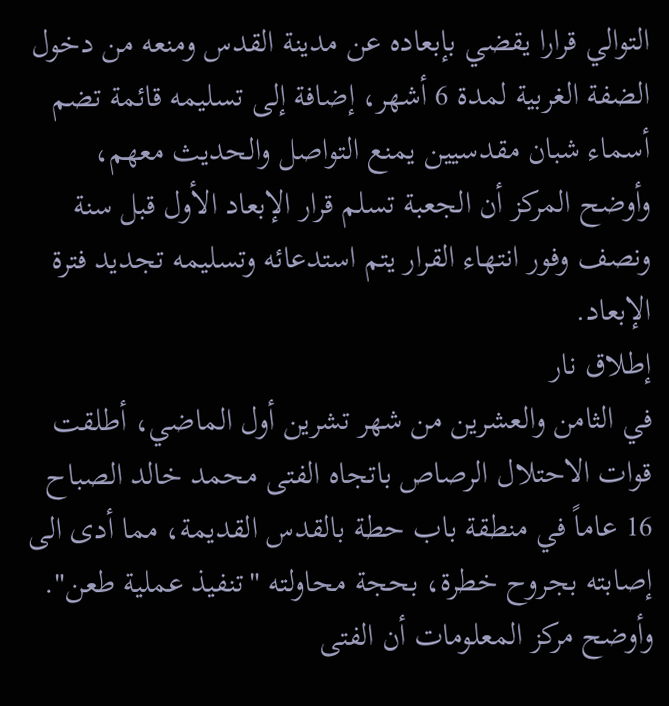التوالي قرارا يقضي بإبعاده عن مدينة القدس ومنعه من دخول الضفة الغربية لمدة 6 أشهر، إضافة إلى تسليمه قائمة تضم أسماء شبان مقدسيين يمنع التواصل والحديث معهم، وأوضح المركز أن الجعبة تسلم قرار الإبعاد الأول قبل سنة ونصف وفور انتهاء القرار يتم استدعائه وتسليمه تجديد فترة الإبعاد.
إطلاق نار
في الثامن والعشرين من شهر تشرين أول الماضي، أطلقت قوات الاحتلال الرصاص باتجاه الفتى محمد خالد الصباح 16 عاماً في منطقة باب حطة بالقدس القديمة، مما أدى الى إصابته بجروح خطرة، بحجة محاولته "تنفيذ عملية طعن".
وأوضح مركز المعلومات أن الفتى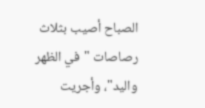الصباح أصيب بثلاث رصاصات "في الظهر واليد"، وأجريت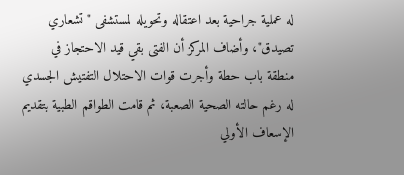له عملية جراحية بعد اعتقاله وتحويله لمستشفى "تشعاري تصيدق"، وأضاف المركز أن الفتى بقي قيد الاحتجاز في منطقة باب حطة وأجرت قوات الاحتلال التفتيش الجسدي له رغم حالته الصحية الصعبة، ثم قامت الطواقم الطبية بتقديم الإسعاف الأولي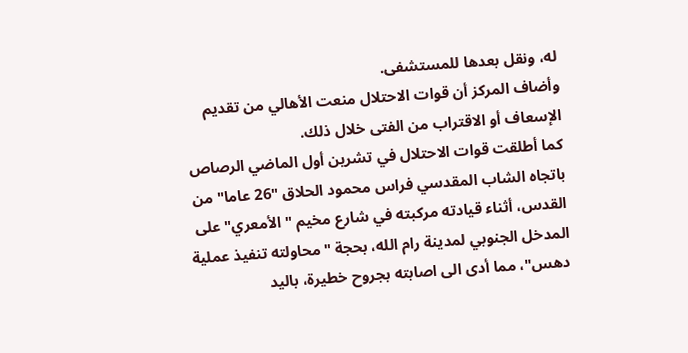له، ونقل بعدها للمستشفى.
وأضاف المركز أن قوات الاحتلال منعت الأهالي من تقديم الإسعاف أو الاقتراب من الفتى خلال ذلك.
كما أطلقت قوات الاحتلال في تشرين أول الماضي الرصاص باتجاه الشاب المقدسي فراس محمود الحلاق "26 عاما" من القدس، أثناء قيادته مركبته في شارع مخيم "الأمعري" على المدخل الجنوبي لمدينة رام الله، بحجة "محاولته تنفيذ عملية دهس"، مما أدى الى اصابته بجروح خطيرة، باليد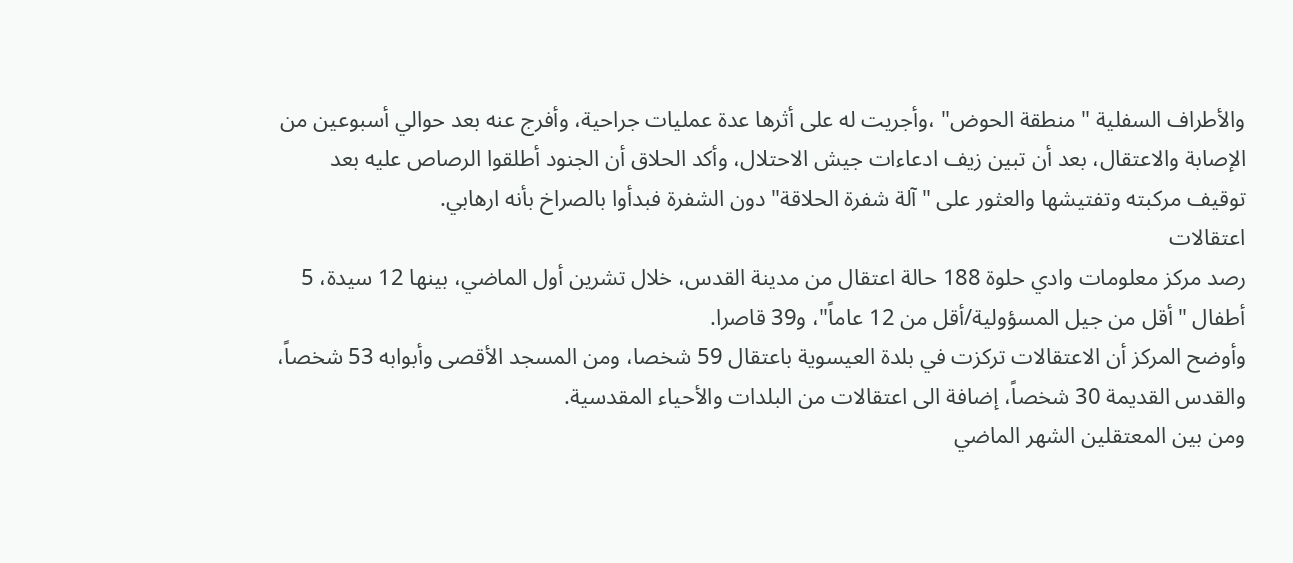والأطراف السفلية "منطقة الحوض" ،وأجريت له على أثرها عدة عمليات جراحية، وأفرج عنه بعد حوالي أسبوعين من الإصابة والاعتقال، بعد أن تبين زيف ادعاءات جيش الاحتلال، وأكد الحلاق أن الجنود أطلقوا الرصاص عليه بعد توقيف مركبته وتفتيشها والعثور على "آلة شفرة الحلاقة" دون الشفرة فبدأوا بالصراخ بأنه ارهابي.
اعتقالات
رصد مركز معلومات وادي حلوة 188 حالة اعتقال من مدينة القدس، خلال تشرين أول الماضي، بينها 12 سيدة، 5 أطفال "أقل من جيل المسؤولية/أقل من 12 عاماً"، و39 قاصرا.
وأوضح المركز أن الاعتقالات تركزت في بلدة العيسوية باعتقال 59 شخصا، ومن المسجد الأقصى وأبوابه 53 شخصاً، والقدس القديمة 30 شخصاً، إضافة الى اعتقالات من البلدات والأحياء المقدسية.
ومن بين المعتقلين الشهر الماضي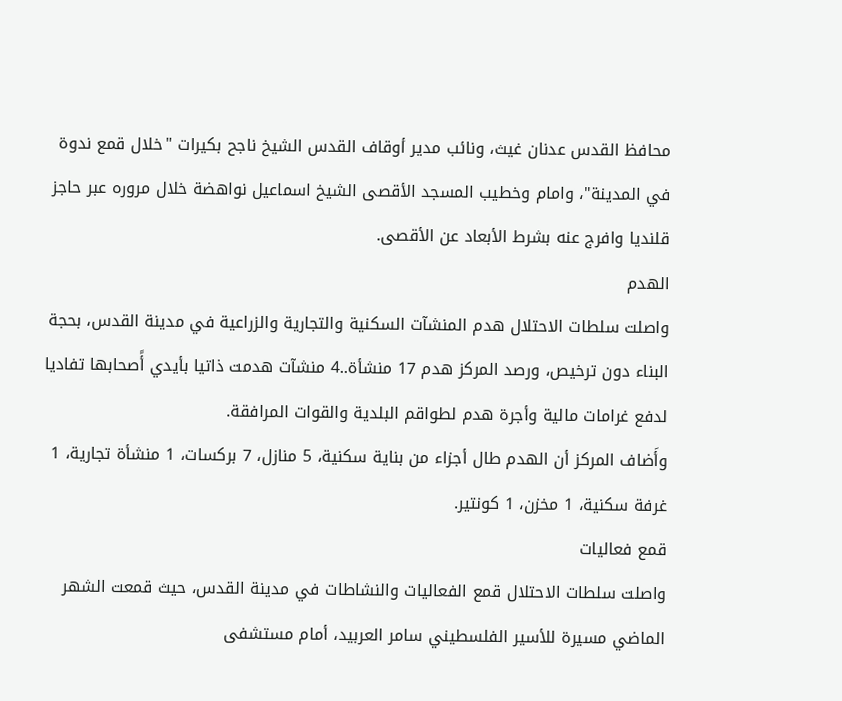محافظ القدس عدنان غيث، ونائب مدير أوقاف القدس الشيخ ناجح بكيرات "خلال قمع ندوة في المدينة"، وامام وخطيب المسجد الأقصى الشيخ اسماعيل نواهضة خلال مروره عبر حاجز قلنديا وافرج عنه بشرط الأبعاد عن الأقصى.
الهدم
واصلت سلطات الاحتلال هدم المنشآت السكنية والتجارية والزراعية في مدينة القدس، بحجة البناء دون ترخيص، ورصد المركز هدم 17 منشأة..4 منشآت هدمت ذاتيا بأيدي أًصحابها تفاديا لدفع غرامات مالية وأجرة هدم لطواقم البلدية والقوات المرافقة.
وأَضاف المركز أن الهدم طال أجزاء من بناية سكنية، 5 منازل، 7 بركسات، 1 منشأة تجارية، 1 غرفة سكنية، 1 مخزن، 1 كونتير.
قمع فعاليات
واصلت سلطات الاحتلال قمع الفعاليات والنشاطات في مدينة القدس، حيث قمعت الشهر الماضي مسيرة للأسير الفلسطيني سامر العربيد، أمام مستشفى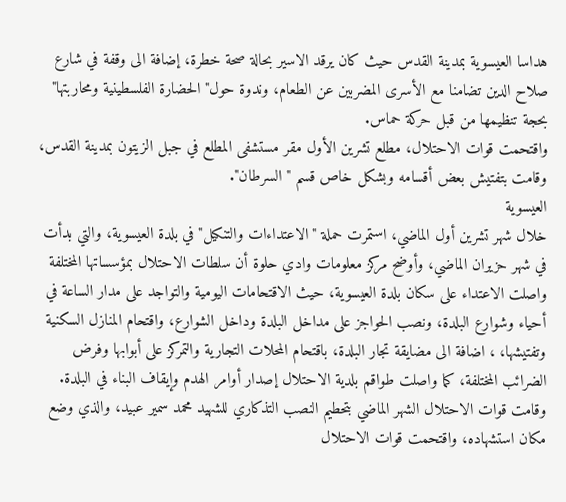هداسا العيسوية بمدينة القدس حيث كان يرقد الاسير بحالة صحة خطرة، إضافة الى وقفة في شارع صلاح الدين تضامنا مع الأسرى المضربين عن الطعام، وندوة حول" الحضارة الفلسطينية ومحاربتها" بحجة تنظيمها من قبل حركة حماس.
واقتحمت قوات الاحتلال، مطلع تشرين الأول مقر مستشفى المطلع في جبل الزيتون بمدينة القدس، وقامت بتفتيش بعض أقسامه وبشكل خاص قسم "السرطان".
العيسوية
خلال شهر تشرين أول الماضي، استمرت حملة "الاعتداءات والتنكيل" في بلدة العيسوية، والتي بدأت في شهر حزيران الماضي، وأوضح مركز معلومات وادي حلوة أن سلطات الاحتلال بمؤسساتها المختلفة واصلت الاعتداء على سكان بلدة العيسوية، حيث الاقتحامات اليومية والتواجد على مدار الساعة في أحياء وشوارع البلدة، ونصب الحواجز على مداخل البلدة وداخل الشوارع، واقتحام المنازل السكنية وتفتيشها، ، اضافة الى مضايقة تجار البلدة، باقتحام المحلات التجارية والتمركز على أبوابها وفرض الضرائب المختلفة، كما واصلت طواقم بلدية الاحتلال إصدار أوامر الهدم وإيقاف البناء في البلدة.
وقامت قوات الاحتلال الشهر الماضي بتحطيم النصب التذكاري للشهيد محمد سمير عبيد، والذي وضع مكان استشهاده، واقتحمت قوات الاحتلال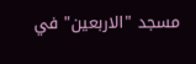مسجد "الاربعين" في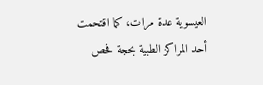العيسوية عدة مرات، كما اقتحمت أحد المراكز الطبية بحجة فحص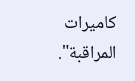كاميرات المراقبة".